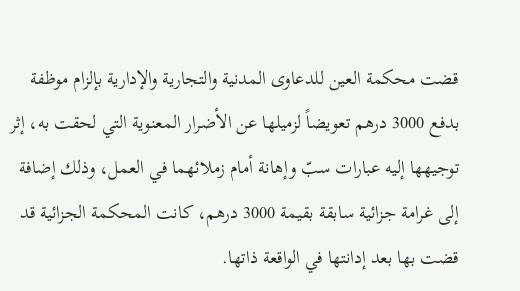قضت محكمة العين للدعاوى المدنية والتجارية والإدارية بإلزام موظفة بدفع 3000 درهم تعويضاً لزميلها عن الأضرار المعنوية التي لحقت به، إثر توجيهها إليه عبارات سبّ وإهانة أمام زملائهما في العمل، وذلك إضافة إلى غرامة جزائية سابقة بقيمة 3000 درهم، كانت المحكمة الجزائية قد قضت بها بعد إدانتها في الواقعة ذاتها.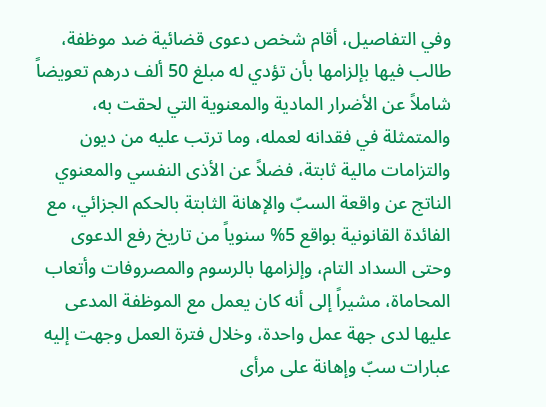وفي التفاصيل، أقام شخص دعوى قضائية ضد موظفة، طالب فيها بإلزامها بأن تؤدي له مبلغ 50 ألف درهم تعويضاً شاملاً عن الأضرار المادية والمعنوية التي لحقت به، والمتمثلة في فقدانه لعمله، وما ترتب عليه من ديون والتزامات مالية ثابتة، فضلاً عن الأذى النفسي والمعنوي الناتج عن واقعة السبّ والإهانة الثابتة بالحكم الجزائي، مع الفائدة القانونية بواقع 5% سنوياً من تاريخ رفع الدعوى وحتى السداد التام، وإلزامها بالرسوم والمصروفات وأتعاب المحاماة، مشيراً إلى أنه كان يعمل مع الموظفة المدعى عليها لدى جهة عمل واحدة، وخلال فترة العمل وجهت إليه عبارات سبّ وإهانة على مرأى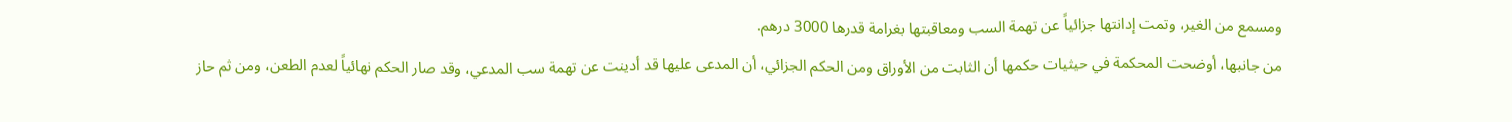ومسمع من الغير، وتمت إدانتها جزائياً عن تهمة السب ومعاقبتها بغرامة قدرها 3000 درهم.
من جانبها، أوضحت المحكمة في حيثيات حكمها أن الثابت من الأوراق ومن الحكم الجزائي، أن المدعى عليها قد أدينت عن تهمة سب المدعي، وقد صار الحكم نهائياً لعدم الطعن، ومن ثم حاز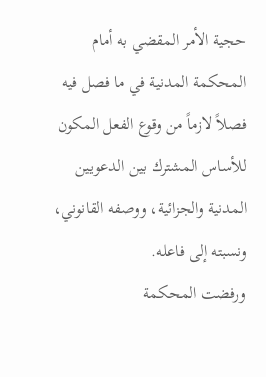حجية الأمر المقضي به أمام المحكمة المدنية في ما فصل فيه فصلاً لازماً من وقوع الفعل المكون للأساس المشترك بين الدعويين المدنية والجزائية، ووصفه القانوني، ونسبته إلى فاعله.
ورفضت المحكمة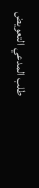طلب المدعي التعويض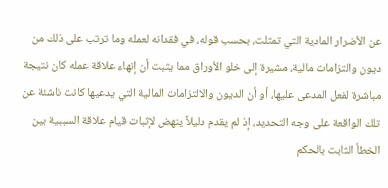عن الأضرار المادية التي تمثلت، بحسب قوله، في فقدانه لعمله وما ترتب على ذلك من ديون والتزامات مالية، مشيرة إلى خلو الأوراق مما يثبت أن إنهاء علاقة عمله كان نتيجة مباشرة لفعل المدعى عليها، أو أن الديون والالتزامات المالية التي يدعيها كانت ناشئة عن تلك الواقعة على وجه التحديد، إذ لم يقدم دليلاً ينهض لإثبات قيام علاقة السببية بين الخطأ الثابت بالحكم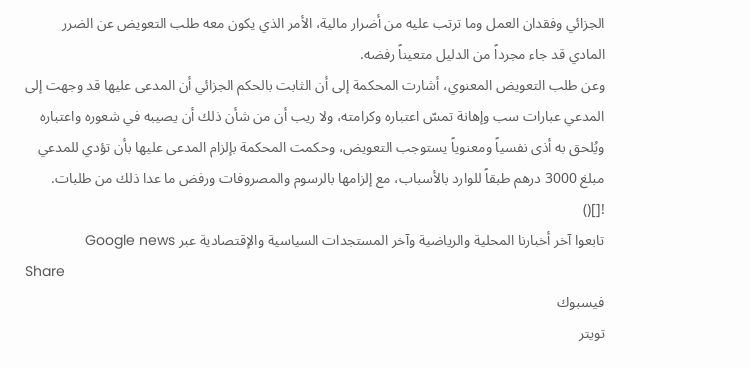الجزائي وفقدان العمل وما ترتب عليه من أضرار مالية، الأمر الذي يكون معه طلب التعويض عن الضرر المادي قد جاء مجرداً من الدليل متعيناً رفضه.
وعن طلب التعويض المعنوي، أشارت المحكمة إلى أن الثابت بالحكم الجزائي أن المدعى عليها قد وجهت إلى المدعي عبارات سب وإهانة تمسّ اعتباره وكرامته، ولا ريب أن من شأن ذلك أن يصيبه في شعوره واعتباره ويُلحق به أذى نفسياً ومعنوياً يستوجب التعويض، وحكمت المحكمة بإلزام المدعى عليها بأن تؤدي للمدعي مبلغ 3000 درهم طبقاً للوارد بالأسباب، مع إلزامها بالرسوم والمصروفات ورفض ما عدا ذلك من طلبات.
![]()
تابعوا آخر أخبارنا المحلية والرياضية وآخر المستجدات السياسية والإقتصادية عبر Google news
Share
فيسبوك
تويتر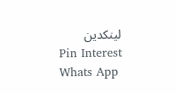لينكدين
Pin Interest
Whats App